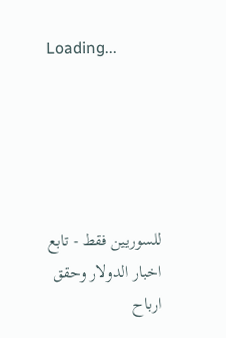Loading...





للسوريين فقط - تابع اخبار الدولار وحقق ارباح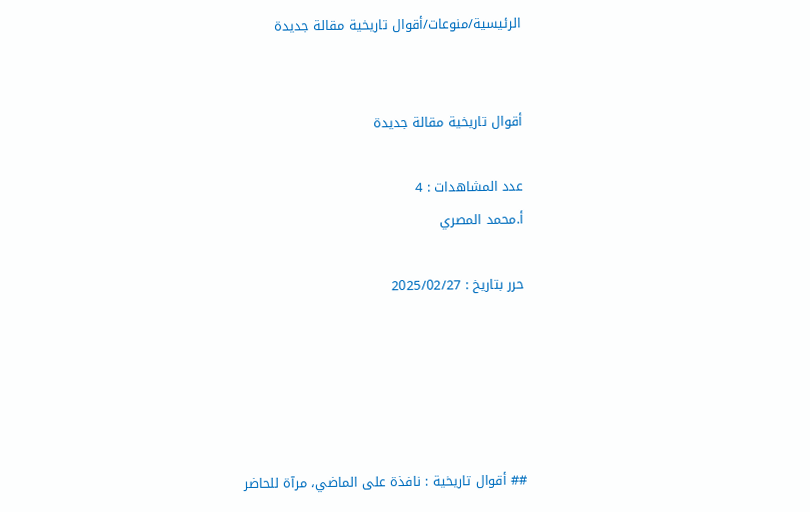الرئيسية/منوعات/أقوال تاريخية مقالة جديدة


أقوال تاريخية مقالة جديدة

عدد المشاهدات : 4
أ.محمد المصري

حرر بتاريخ : 2025/02/27





## أقوال تاريخية : نافذة على الماضي، مرآة للحاضر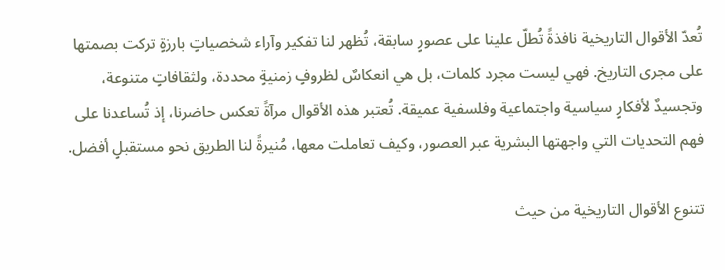تُعدّ الأقوال التاريخية نافذةً تُطلّ علينا على عصورٍ سابقة، تُظهر لنا تفكير وآراء شخصياتٍ بارزةٍ تركت بصمتها على مجرى التاريخ. فهي ليست مجرد كلمات، بل هي انعكاسٌ لظروفٍ زمنيةٍ محددة، ولثقافاتٍ متنوعة، وتجسيدٌ لأفكارٍ سياسية واجتماعية وفلسفية عميقة. تُعتبر هذه الأقوال مرآةً تعكس حاضرنا، إذ تُساعدنا على فهم التحديات التي واجهتها البشرية عبر العصور، وكيف تعاملت معها، مُنيرةً لنا الطريق نحو مستقبلٍ أفضل.

تتنوع الأقوال التاريخية من حيث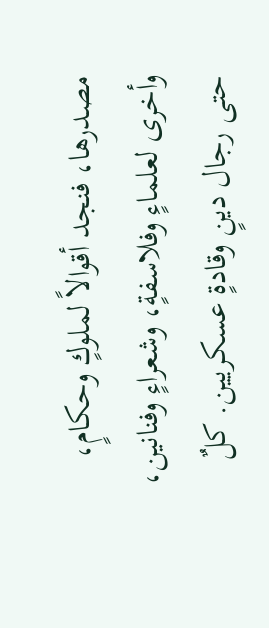مصدرها، فنجد أقوالاً لملوكٍ وحكامٍ، وأخرى لعلماءٍ وفلاسفةٍ، وشعراءٍ وفنانين، حتى رجال دينٍ وقادةٍ عسكريين. كلٌ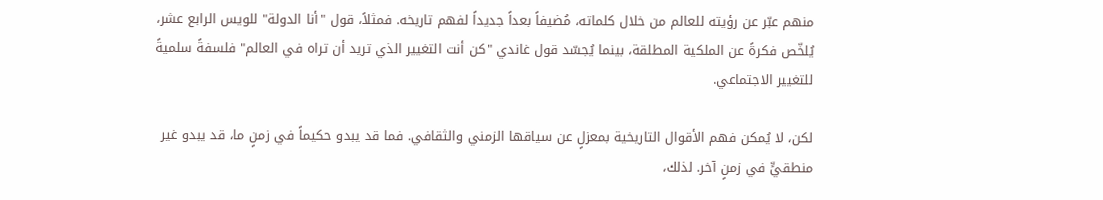منهم عبّر عن رؤيته للعالم من خلال كلماته، مُضيفاً بعداً جديداً لفهم تاريخه. فمثلاً، قول "أنا الدولة" للويس الرابع عشر، يُلخّص فكرةً عن الملكية المطلقة، بينما يُجسّد قول غاندي "كن أنت التغيير الذي تريد أن تراه في العالم" فلسفةً سلميةً للتغيير الاجتماعي.

لكن، لا يُمكن فهم الأقوال التاريخية بمعزلٍ عن سياقها الزمني والثقافي. فما قد يبدو حكيماً في زمنٍ ما، قد يبدو غير منطقيٍّ في زمنٍ آخر. لذلك،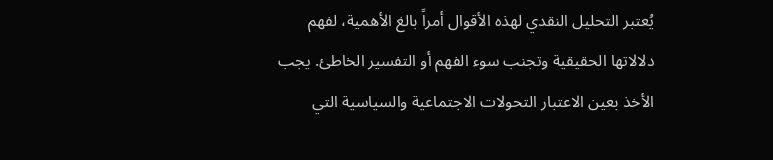يُعتبر التحليل النقدي لهذه الأقوال أمراً بالغ الأهمية، لفهم دلالاتها الحقيقية وتجنب سوء الفهم أو التفسير الخاطئ. يجب الأخذ بعين الاعتبار التحولات الاجتماعية والسياسية التي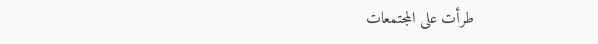طرأت على المجتمعات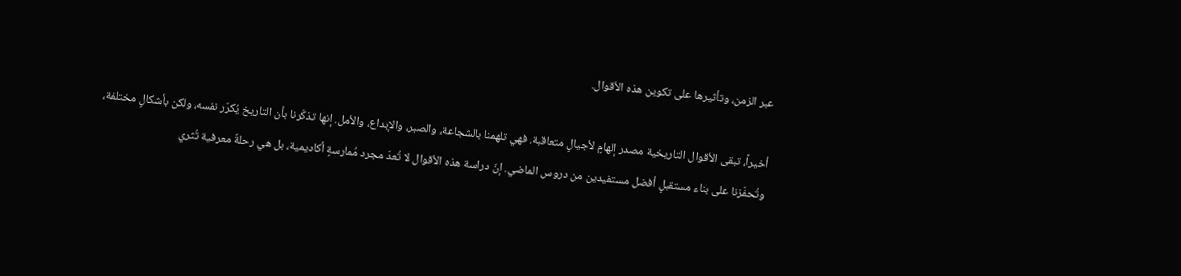عبر الزمن، وتأثيرها على تكوين هذه الأقوال.

أخيراً، تبقى الأقوال التاريخية مصدر إلهامٍ لأجيالٍ متعاقبة. فهي تلهمنا بالشجاعة، والصبر، والإبداع، والأمل. إنها تذكّرنا بأن التاريخ يُكرّر نفسه، ولكن بأشكالٍ مختلفة، وتُحفّزنا على بناء مستقبلٍ أفضل مستفيدين من دروس الماضي. إنّ دراسة هذه الأقوال لا تُعدّ مجرد مُمارسةٍ أكاديمية، بل هي رحلةٌ معرفية تُثري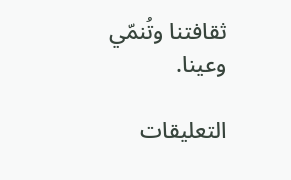ثقافتنا وتُنمّي وعينا.

التعليقات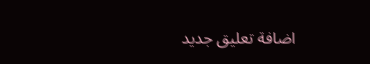اضافة تعليق جديد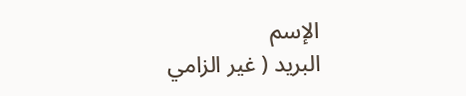الإسم
البريد ( غير الزامي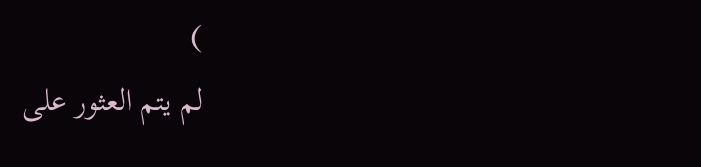)
لم يتم العثور على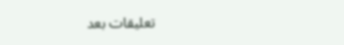تعليقات بعد